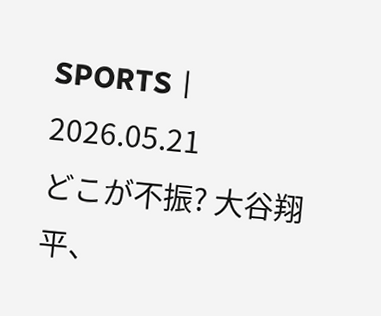SPORTS丨2026.05.21
どこが不振? 大谷翔平、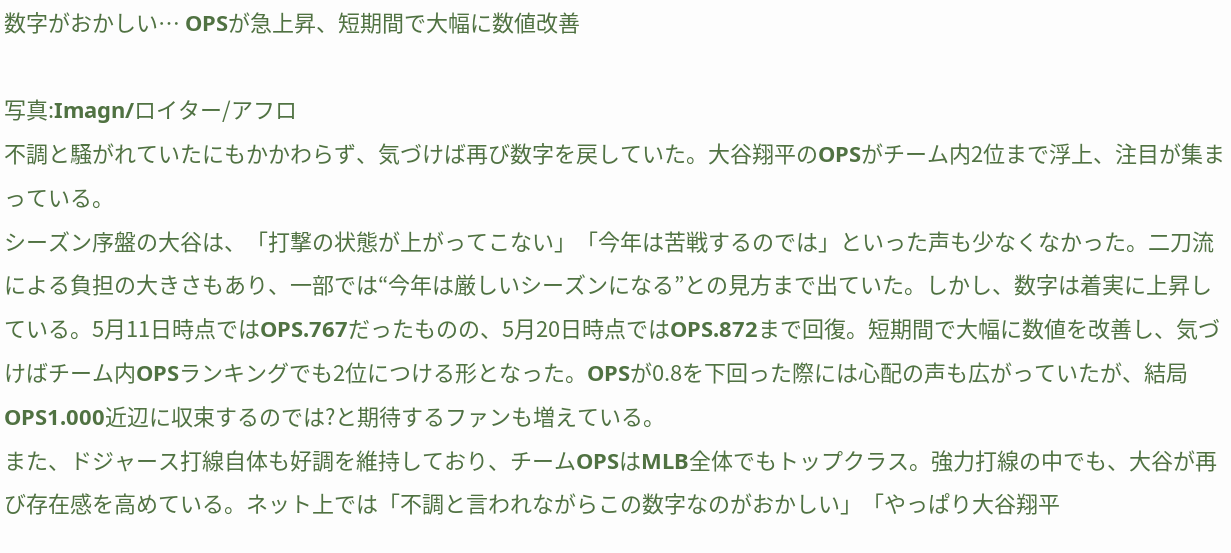数字がおかしい… OPSが急上昇、短期間で大幅に数値改善

写真:Imagn/ロイター/アフロ
不調と騒がれていたにもかかわらず、気づけば再び数字を戻していた。大谷翔平のOPSがチーム内2位まで浮上、注目が集まっている。
シーズン序盤の大谷は、「打撃の状態が上がってこない」「今年は苦戦するのでは」といった声も少なくなかった。二刀流による負担の大きさもあり、一部では“今年は厳しいシーズンになる”との見方まで出ていた。しかし、数字は着実に上昇している。5月11日時点ではOPS.767だったものの、5月20日時点ではOPS.872まで回復。短期間で大幅に数値を改善し、気づけばチーム内OPSランキングでも2位につける形となった。OPSが0.8を下回った際には心配の声も広がっていたが、結局OPS1.000近辺に収束するのでは?と期待するファンも増えている。
また、ドジャース打線自体も好調を維持しており、チームOPSはMLB全体でもトップクラス。強力打線の中でも、大谷が再び存在感を高めている。ネット上では「不調と言われながらこの数字なのがおかしい」「やっぱり大谷翔平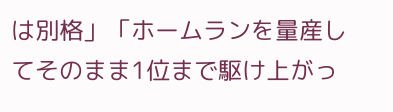は別格」「ホームランを量産してそのまま1位まで駆け上がっ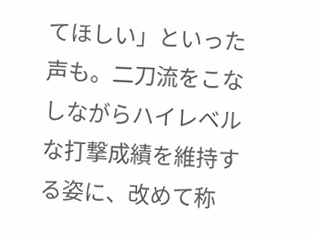てほしい」といった声も。二刀流をこなしながらハイレベルな打撃成績を維持する姿に、改めて称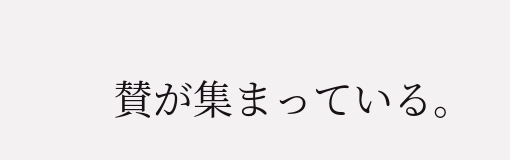賛が集まっている。